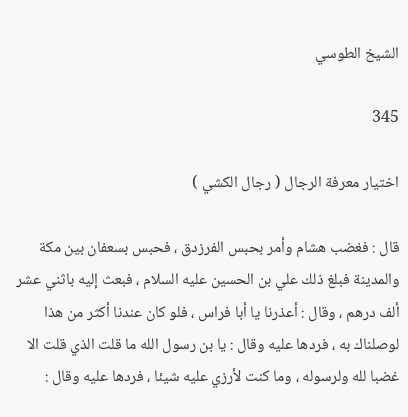الشيخ الطوسي

345

اختيار معرفة الرجال ( رجال الكشي )

قال : فغضب هشام وأمر بحبس الفرزدق ، فحبس بسعفان بين مكة والمدينة فبلغ ذلك علي بن الحسين عليه السلام ، فبعث إليه باثني عشر ألف درهم ، وقال : أعذرنا يا أبا فراس ، فلو كان عندنا أكثر من هذا لوصلناك به ، فردها عليه وقال : يا بن رسول الله ما قلت الذي قلت الا غضبا لله ولرسوله ، وما كنت لأرزي عليه شيئا ، فردها عليه وقال :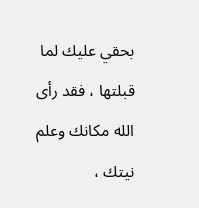بحقي عليك لما قبلتها ، فقد رأى الله مكانك وعلم نيتك ،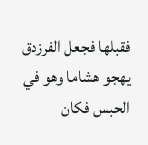فقبلها فجعل الفرزدق يهجو هشاما وهو في الحبس فكان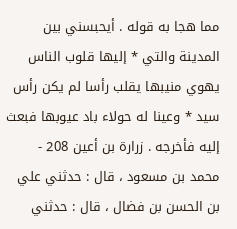مما هجا به قوله . أيحبسني بين المدينة والتي * إليها قلوب الناس يهوي منيبها يقلب رأسا لم يكن رأس سيد * وعينا له حولاء باد عيوبها فبعث إليه فأخرجه . زرارة بن أعين 208 - محمد بن مسعود ، قال : حدثني علي بن الحسن بن فضال ، قال : حدثني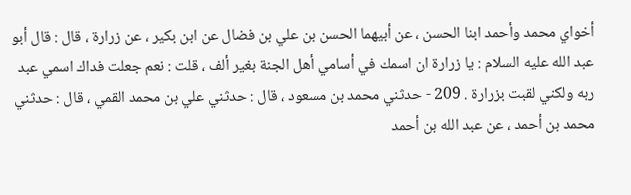أخواي محمد وأحمد ابنا الحسن ، عن أبيهما الحسن بن علي بن فضال عن ابن بكير ، عن زرارة ، قال : قال أبو عبد الله عليه السلام : يا زرارة ان اسمك في أسامي أهل الجنة بغير ألف ، قلت : نعم جعلت فداك اسمي عبد ربه ولكني لقبت بزرارة . 209 - حدثني محمد بن مسعود ، قال : حدثني علي بن محمد القمي ، قال : حدثني محمد بن أحمد ، عن عبد الله بن أحمد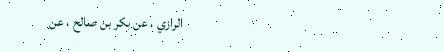الرازي ، عن بكر بن صالح ، عن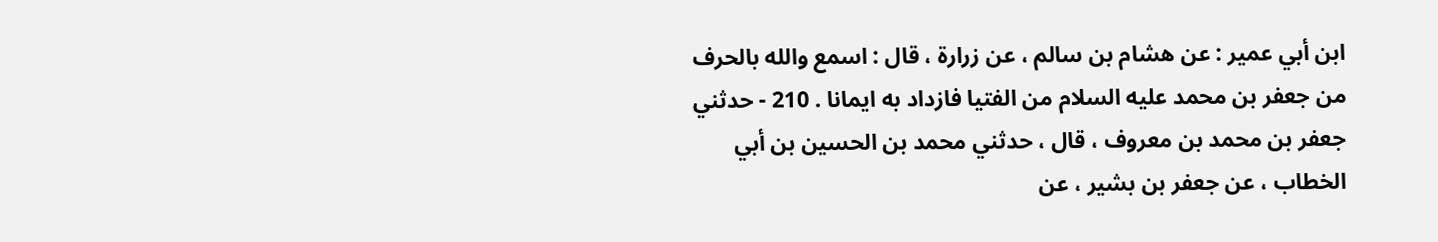ابن أبي عمير : عن هشام بن سالم ، عن زرارة ، قال : اسمع والله بالحرف من جعفر بن محمد عليه السلام من الفتيا فازداد به ايمانا . 210 - حدثني جعفر بن محمد بن معروف ، قال ، حدثني محمد بن الحسين بن أبي الخطاب ، عن جعفر بن بشير ، عن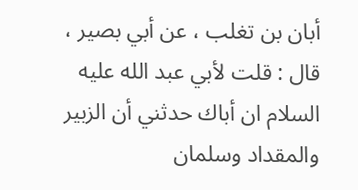أبان بن تغلب ، عن أبي بصير ، قال : قلت لأبي عبد الله عليه السلام ان أباك حدثني أن الزبير والمقداد وسلمان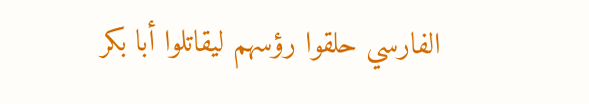الفارسي حلقوا رؤسهم ليقاتلوا أبا بكر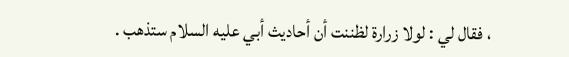، فقال لي : لولا زرارة لظننت أن أحاديث أبي عليه السلام ستذهب .